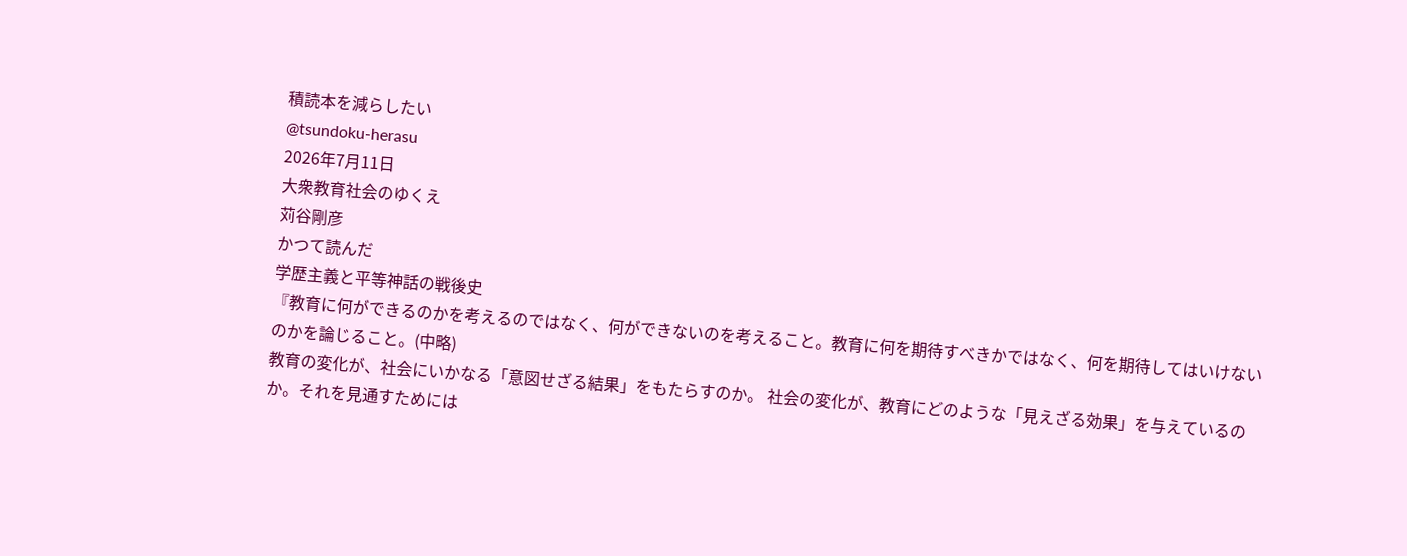積読本を減らしたい
@tsundoku-herasu
2026年7月11日
大衆教育社会のゆくえ
苅谷剛彦
かつて読んだ
学歴主義と平等神話の戦後史
『教育に何ができるのかを考えるのではなく、何ができないのを考えること。教育に何を期待すべきかではなく、何を期待してはいけないのかを論じること。(中略)
教育の変化が、社会にいかなる「意図せざる結果」をもたらすのか。 社会の変化が、教育にどのような「見えざる効果」を与えているのか。それを見通すためには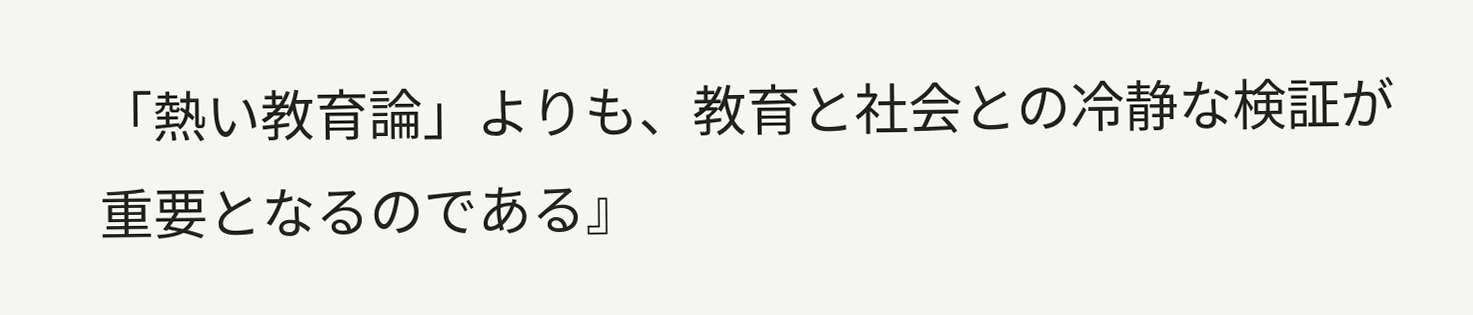「熱い教育論」よりも、教育と社会との冷静な検証が重要となるのである』